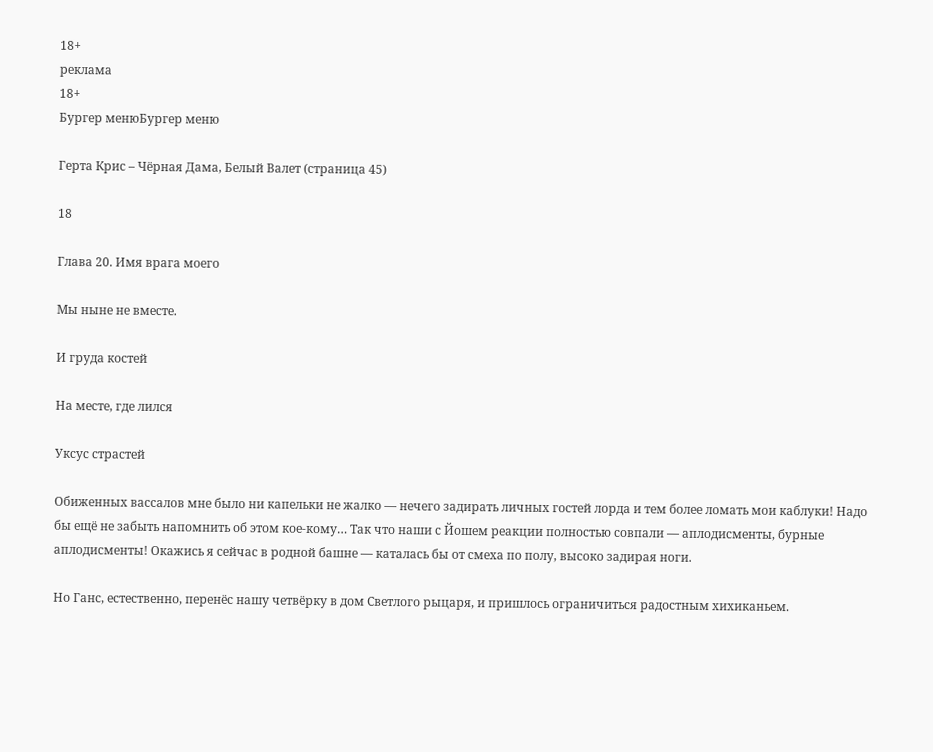18+
реклама
18+
Бургер менюБургер меню

Герта Крис – Чёрная Дама, Белый Валет (страница 45)

18

Глава 20. Имя врага моего

Мы ныне не вместе.

И груда костей

На месте, где лился

Уксус страстей

Обиженных вассалов мне было ни капельки не жалко — нечего задирать личных гостей лорда и тем более ломать мои каблуки! Надо бы ещё не забыть напомнить об этом кое-кому… Так что наши с Йошем реакции полностью совпали — аплодисменты, бурные аплодисменты! Окажись я сейчас в родной башне — каталась бы от смеха по полу, высоко задирая ноги.

Но Ганс, естественно, перенёс нашу четвёрку в дом Светлого рыцаря, и пришлось ограничиться радостным хихиканьем.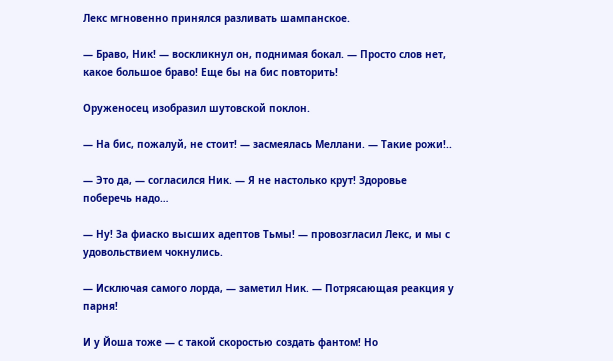Лекс мгновенно принялся разливать шампанское.

— Браво, Ник! — воскликнул он, поднимая бокал. — Просто слов нет, какое большое браво! Еще бы на бис повторить!

Оруженосец изобразил шутовской поклон.

— На бис, пожалуй, не стоит! — засмеялась Меллани. — Такие рожи!..

— Это да, — согласился Ник. — Я не настолько крут! Здоровье поберечь надо…

— Ну! За фиаско высших адептов Тьмы! — провозгласил Лекс, и мы с удовольствием чокнулись.

— Исключая самого лорда, — заметил Ник. — Потрясающая реакция у парня!

И у Йоша тоже — с такой скоростью создать фантом! Но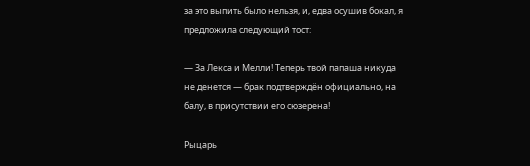за это выпить было нельзя, и, едва осушив бокал, я предложила следующий тост:

— За Лекса и Мелли! Теперь твой папаша никуда не денется — брак подтверждён официально, на балу, в присутствии его сюзерена!

Рыцарь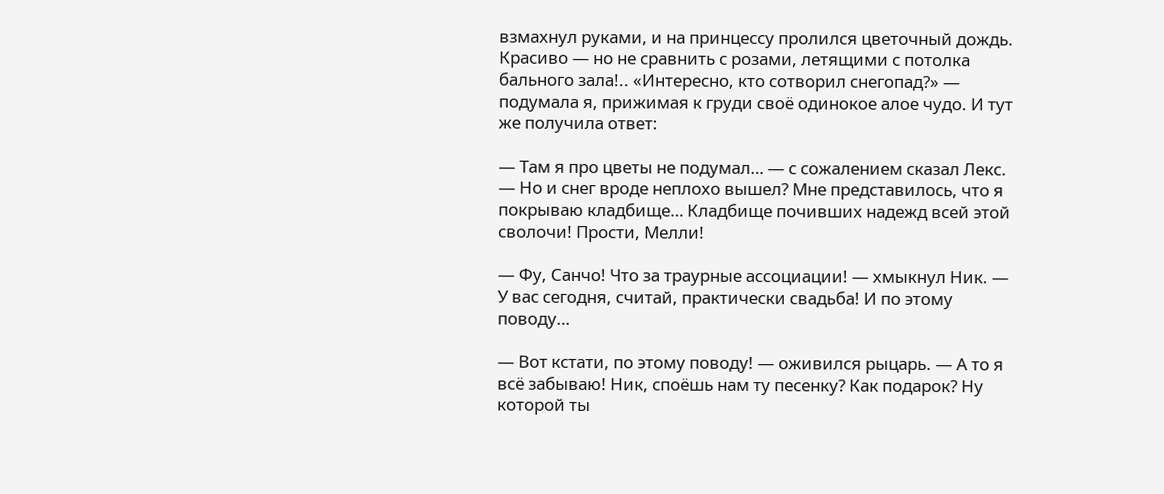взмахнул руками, и на принцессу пролился цветочный дождь. Красиво — но не сравнить с розами, летящими с потолка бального зала!.. «Интересно, кто сотворил снегопад?» — подумала я, прижимая к груди своё одинокое алое чудо. И тут же получила ответ:

— Там я про цветы не подумал… — с сожалением сказал Лекс. — Но и снег вроде неплохо вышел? Мне представилось, что я покрываю кладбище… Кладбище почивших надежд всей этой сволочи! Прости, Мелли!

— Фу, Санчо! Что за траурные ассоциации! — хмыкнул Ник. — У вас сегодня, считай, практически свадьба! И по этому поводу…

— Вот кстати, по этому поводу! — оживился рыцарь. — А то я всё забываю! Ник, споёшь нам ту песенку? Как подарок? Ну которой ты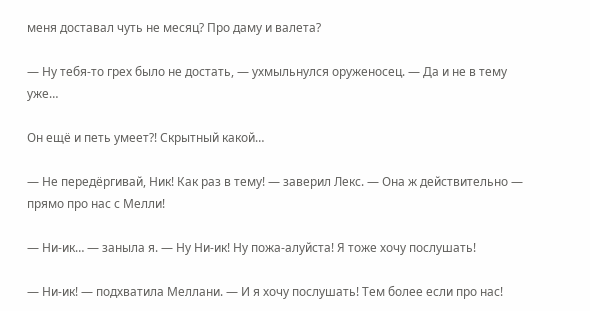меня доставал чуть не месяц? Про даму и валета?

— Ну тебя-то грех было не достать, — ухмыльнулся оруженосец. — Да и не в тему уже…

Он ещё и петь умеет?! Скрытный какой…

— Не передёргивай, Ник! Как раз в тему! — заверил Лекс. — Она ж действительно — прямо про нас с Мелли!

— Ни-ик… — заныла я. — Ну Ни-ик! Ну пожа-алуйста! Я тоже хочу послушать!

— Ни-ик! — подхватила Меллани. — И я хочу послушать! Тем более если про нас!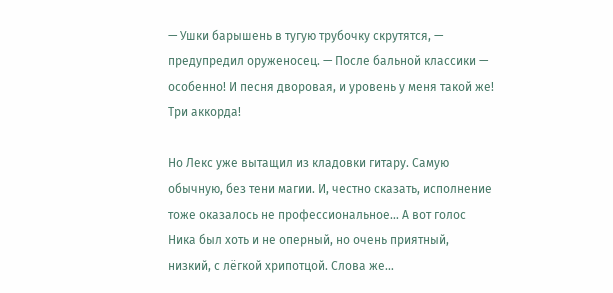— Ушки барышень в тугую трубочку скрутятся, — предупредил оруженосец. — После бальной классики — особенно! И песня дворовая, и уровень у меня такой же! Три аккорда!

Но Лекс уже вытащил из кладовки гитару. Самую обычную, без тени магии. И, честно сказать, исполнение тоже оказалось не профессиональное… А вот голос Ника был хоть и не оперный, но очень приятный, низкий, с лёгкой хрипотцой. Слова же…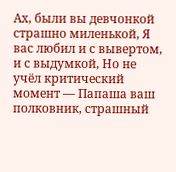Ах, были вы девчонкой страшно миленькой, Я вас любил и с вывертом, и с выдумкой, Но не учёл критический момент — Папаша ваш полковник, страшный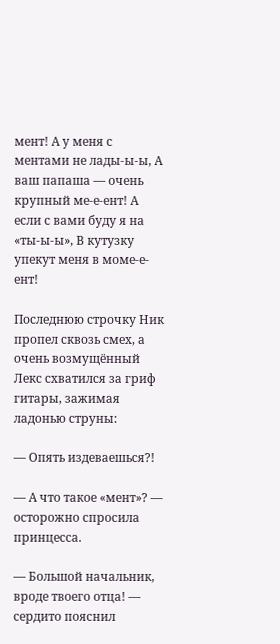мент! А у меня с ментами не лады-ы-ы, А ваш папаша — очень крупный ме-е-ент! А если с вами буду я на «ты-ы-ы», В кутузку упекут меня в моме-е-ент!

Последнюю строчку Ник пропел сквозь смех, а очень возмущённый Лекс схватился за гриф гитары, зажимая ладонью струны:

— Опять издеваешься?!

— А что такое «мент»? — осторожно спросила принцесса.

— Большой начальник, вроде твоего отца! — сердито пояснил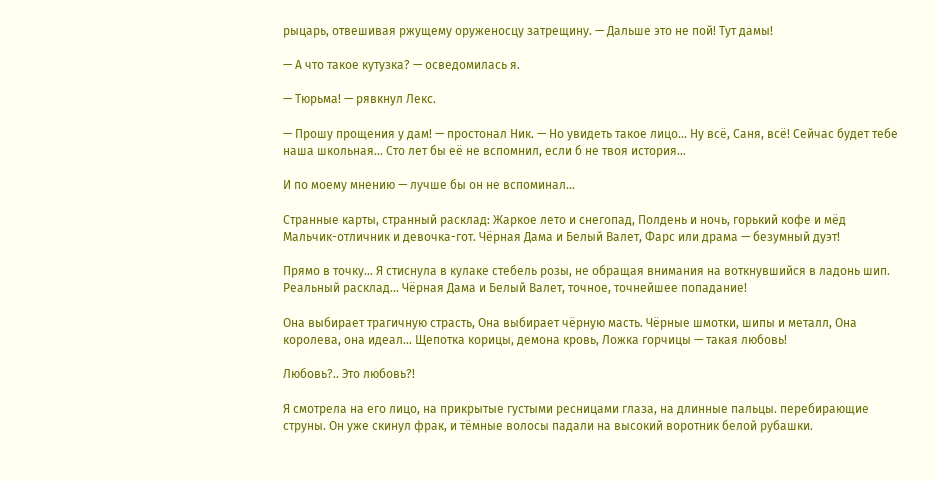рыцарь, отвешивая ржущему оруженосцу затрещину. — Дальше это не пой! Тут дамы!

— А что такое кутузка? — осведомилась я.

— Тюрьма! — рявкнул Лекс.

— Прошу прощения у дам! — простонал Ник. — Но увидеть такое лицо… Ну всё, Саня, всё! Сейчас будет тебе наша школьная… Сто лет бы её не вспомнил, если б не твоя история…

И по моему мнению — лучше бы он не вспоминал…

Странные карты, странный расклад: Жаркое лето и снегопад, Полдень и ночь, горький кофе и мёд Мальчик-отличник и девочка-гот. Чёрная Дама и Белый Валет, Фарс или драма — безумный дуэт!

Прямо в точку… Я стиснула в кулаке стебель розы, не обращая внимания на воткнувшийся в ладонь шип. Реальный расклад… Чёрная Дама и Белый Валет, точное, точнейшее попадание!

Она выбирает трагичную страсть, Она выбирает чёрную масть. Чёрные шмотки, шипы и металл, Она королева, она идеал… Щепотка корицы, демона кровь, Ложка горчицы — такая любовь!

Любовь?.. Это любовь?!

Я смотрела на его лицо, на прикрытые густыми ресницами глаза, на длинные пальцы. перебирающие струны. Он уже скинул фрак, и тёмные волосы падали на высокий воротник белой рубашки.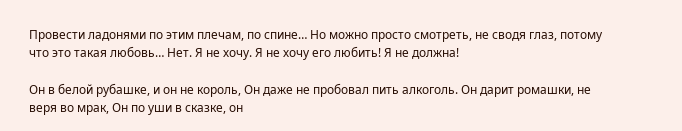Провести ладонями по этим плечам, по спине… Но можно просто смотреть, не сводя глаз, потому что это такая любовь… Нет. Я не хочу. Я не хочу его любить! Я не должна!

Он в белой рубашке, и он не король, Он даже не пробовал пить алкоголь. Он дарит ромашки, не веря во мрак, Он по уши в сказке, он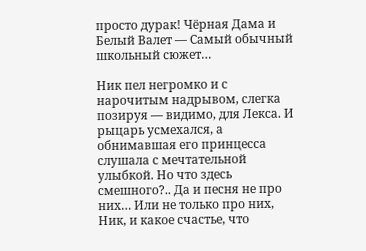просто дурак! Чёрная Дама и Белый Валет — Самый обычный школьный сюжет…

Ник пел негромко и с нарочитым надрывом, слегка позируя — видимо, для Лекса. И рыцарь усмехался, а обнимавшая его принцесса слушала с мечтательной улыбкой. Но что здесь смешного?.. Да и песня не про них… Или не только про них, Ник, и какое счастье, что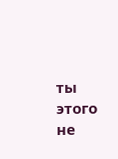ты этого не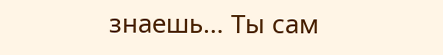знаешь… Ты сам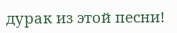дурак из этой песни!